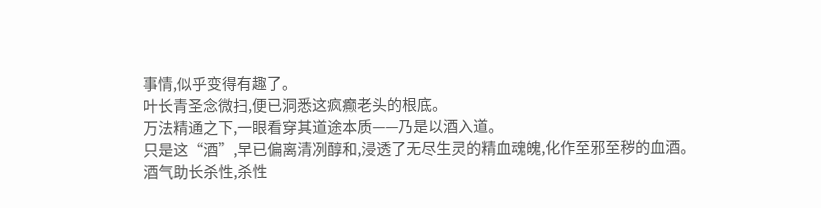事情,似乎变得有趣了。
叶长青圣念微扫,便已洞悉这疯癫老头的根底。
万法精通之下,一眼看穿其道途本质——乃是以酒入道。
只是这“酒”,早已偏离清冽醇和,浸透了无尽生灵的精血魂魄,化作至邪至秽的血酒。
酒气助长杀性,杀性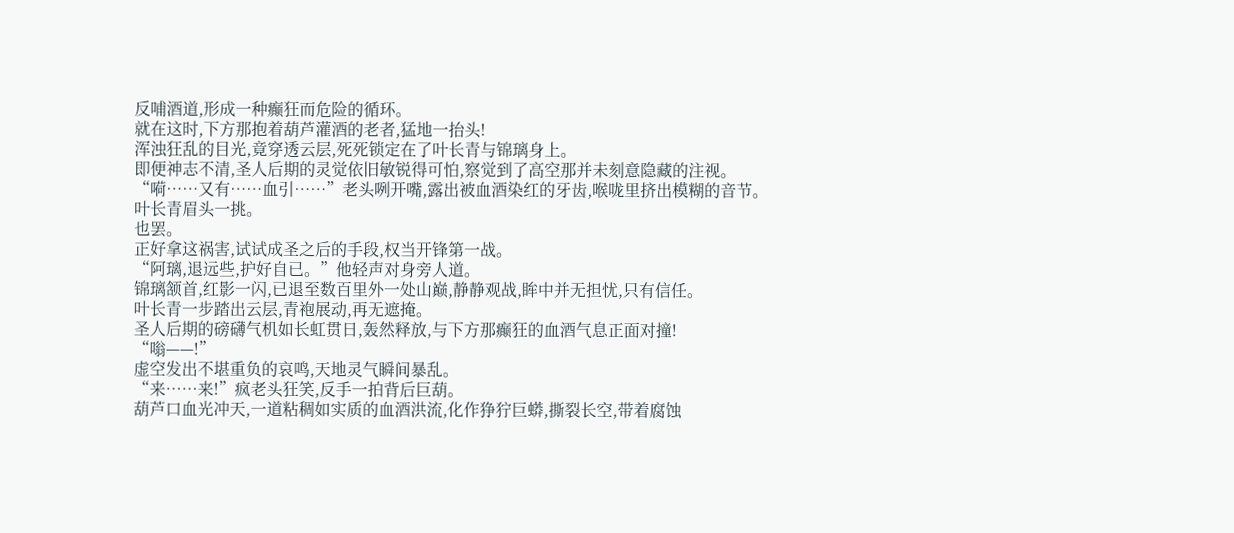反哺酒道,形成一种癫狂而危险的循环。
就在这时,下方那抱着葫芦灌酒的老者,猛地一抬头!
浑浊狂乱的目光,竟穿透云层,死死锁定在了叶长青与锦璃身上。
即便神志不清,圣人后期的灵觉依旧敏锐得可怕,察觉到了高空那并未刻意隐藏的注视。
“嗬……又有……血引……”老头咧开嘴,露出被血酒染红的牙齿,喉咙里挤出模糊的音节。
叶长青眉头一挑。
也罢。
正好拿这祸害,试试成圣之后的手段,权当开锋第一战。
“阿璃,退远些,护好自已。”他轻声对身旁人道。
锦璃颔首,红影一闪,已退至数百里外一处山巅,静静观战,眸中并无担忧,只有信任。
叶长青一步踏出云层,青袍展动,再无遮掩。
圣人后期的磅礴气机如长虹贯日,轰然释放,与下方那癫狂的血酒气息正面对撞!
“嗡——!”
虚空发出不堪重负的哀鸣,天地灵气瞬间暴乱。
“来……来!”疯老头狂笑,反手一拍背后巨葫。
葫芦口血光冲天,一道粘稠如实质的血酒洪流,化作狰狞巨蟒,撕裂长空,带着腐蚀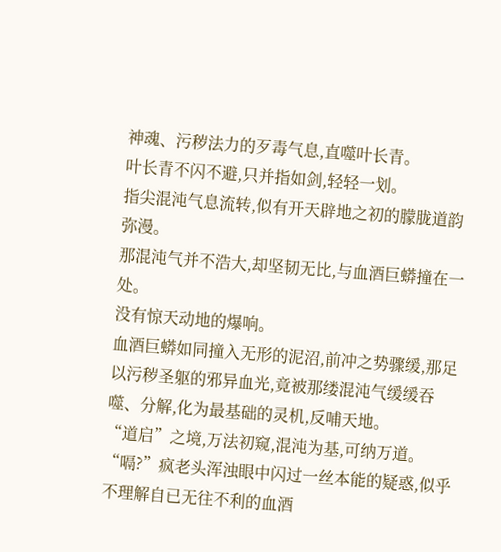神魂、污秽法力的歹毒气息,直噬叶长青。
叶长青不闪不避,只并指如剑,轻轻一划。
指尖混沌气息流转,似有开天辟地之初的朦胧道韵弥漫。
那混沌气并不浩大,却坚韧无比,与血酒巨蟒撞在一处。
没有惊天动地的爆响。
血酒巨蟒如同撞入无形的泥沼,前冲之势骤缓,那足以污秽圣躯的邪异血光,竟被那缕混沌气缓缓吞噬、分解,化为最基础的灵机,反哺天地。
“道启”之境,万法初窥,混沌为基,可纳万道。
“嗝?”疯老头浑浊眼中闪过一丝本能的疑惑,似乎不理解自已无往不利的血酒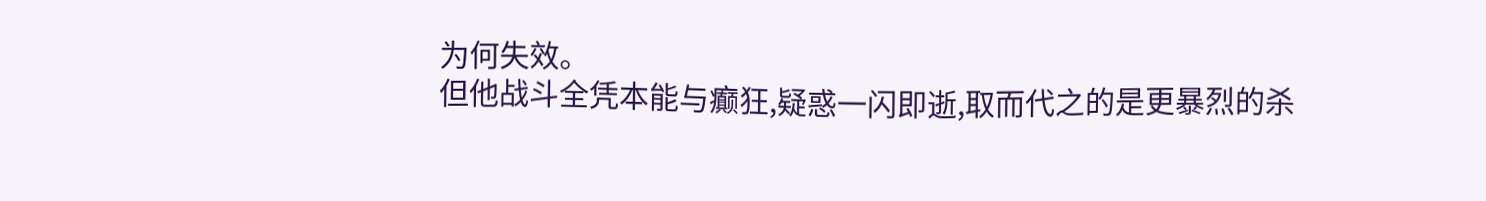为何失效。
但他战斗全凭本能与癫狂,疑惑一闪即逝,取而代之的是更暴烈的杀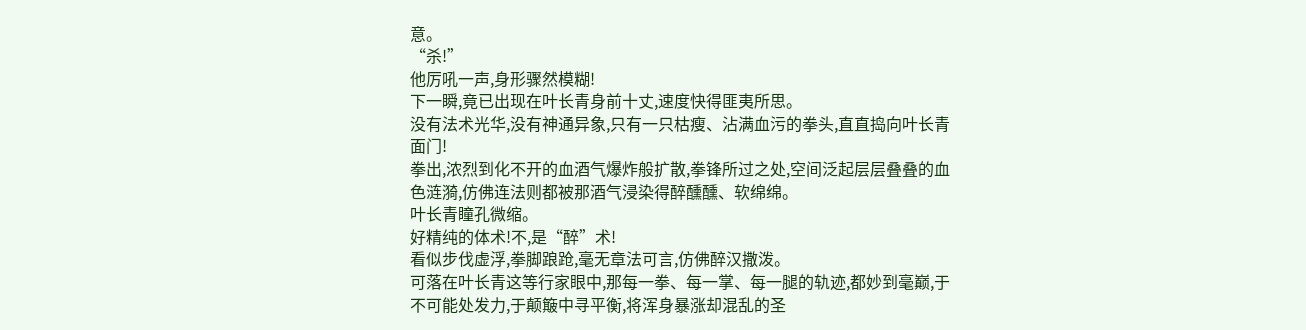意。
“杀!”
他厉吼一声,身形骤然模糊!
下一瞬,竟已出现在叶长青身前十丈,速度快得匪夷所思。
没有法术光华,没有神通异象,只有一只枯瘦、沾满血污的拳头,直直捣向叶长青面门!
拳出,浓烈到化不开的血酒气爆炸般扩散,拳锋所过之处,空间泛起层层叠叠的血色涟漪,仿佛连法则都被那酒气浸染得醉醺醺、软绵绵。
叶长青瞳孔微缩。
好精纯的体术!不,是“醉”术!
看似步伐虚浮,拳脚踉跄,毫无章法可言,仿佛醉汉撒泼。
可落在叶长青这等行家眼中,那每一拳、每一掌、每一腿的轨迹,都妙到毫巅,于不可能处发力,于颠簸中寻平衡,将浑身暴涨却混乱的圣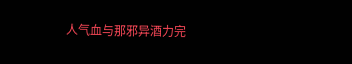人气血与那邪异酒力完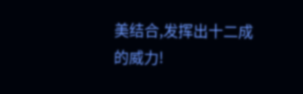美结合,发挥出十二成的威力!